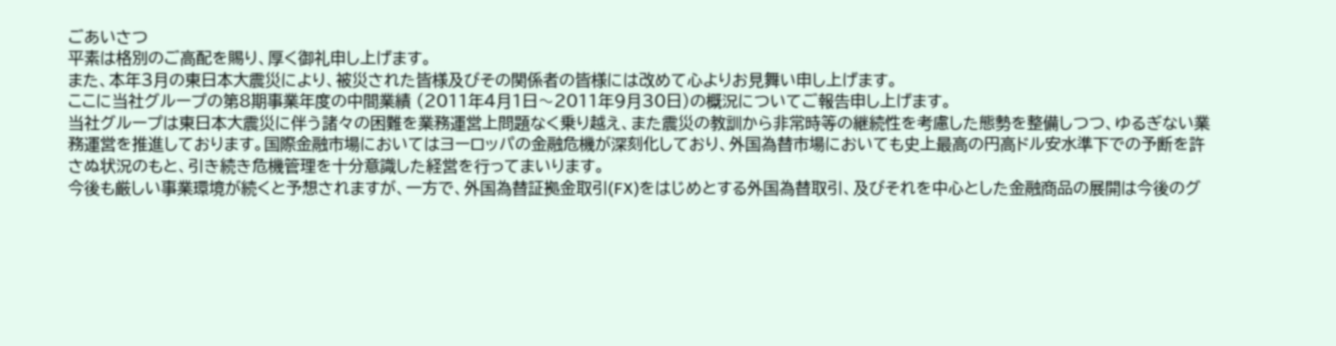ごあいさつ
平素は格別のご高配を賜り、厚く御礼申し上げます。
また、本年3月の東日本大震災により、被災された皆様及びその関係者の皆様には改めて心よりお見舞い申し上げます。
ここに当社グループの第8期事業年度の中間業績 (2011年4月1日〜2011年9月30日)の概況についてご報告申し上げます。
当社グループは東日本大震災に伴う諸々の困難を業務運営上問題なく乗り越え、また震災の教訓から非常時等の継続性を考慮した態勢を整備しつつ、ゆるぎない業務運営を推進しております。国際金融市場においてはヨーロッパの金融危機が深刻化しており、外国為替市場においても史上最高の円高ドル安水準下での予断を許さぬ状況のもと、引き続き危機管理を十分意識した経営を行ってまいります。
今後も厳しい事業環境が続くと予想されますが、一方で、外国為替証拠金取引(FX)をはじめとする外国為替取引、及びそれを中心とした金融商品の展開は今後のグ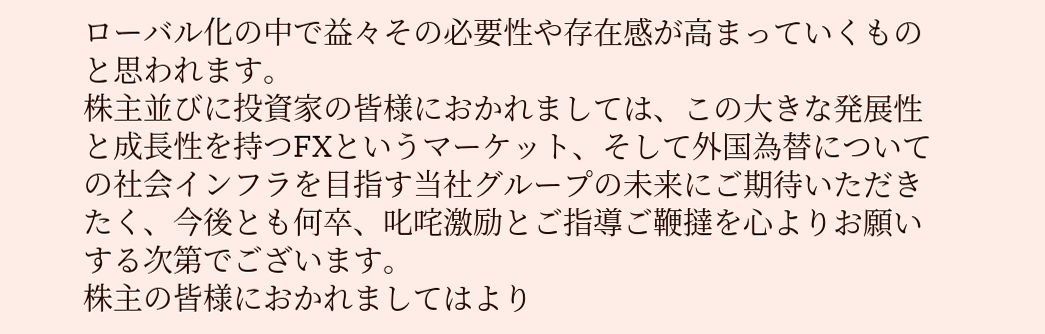ローバル化の中で益々その必要性や存在感が高まっていくものと思われます。
株主並びに投資家の皆様におかれましては、この大きな発展性と成長性を持つFXというマーケット、そして外国為替についての社会インフラを目指す当社グループの未来にご期待いただきたく、今後とも何卒、叱咤激励とご指導ご鞭撻を心よりお願いする次第でございます。
株主の皆様におかれましてはより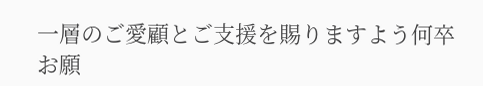一層のご愛顧とご支援を賜りますよう何卒お願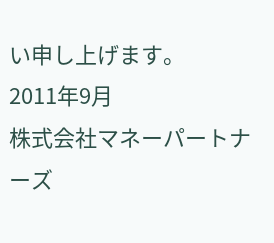い申し上げます。
2011年9月
株式会社マネーパートナーズ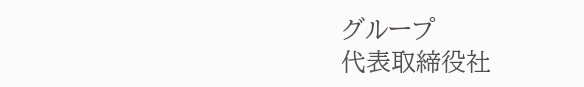グループ
代表取締役社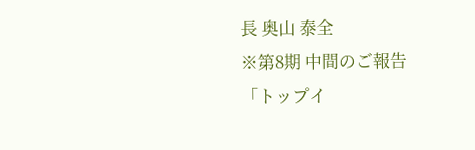長 奥山 泰全
※第8期 中間のご報告 「トップイ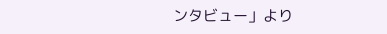ンタビュー」より